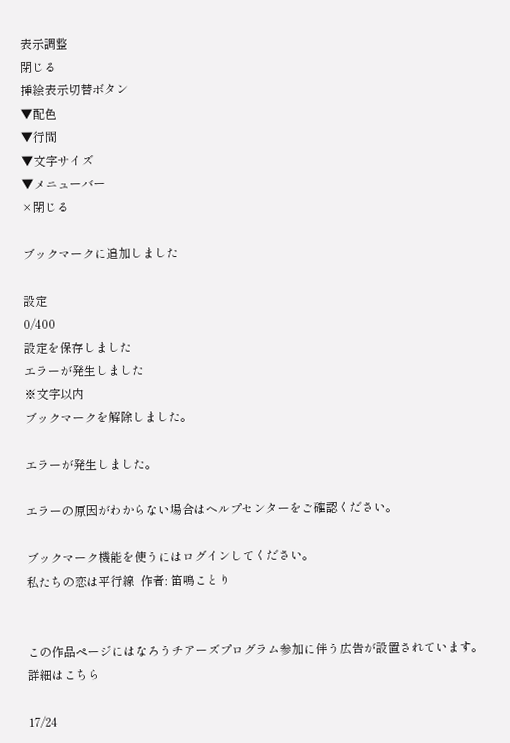表示調整
閉じる
挿絵表示切替ボタン
▼配色
▼行間
▼文字サイズ
▼メニューバー
×閉じる

ブックマークに追加しました

設定
0/400
設定を保存しました
エラーが発生しました
※文字以内
ブックマークを解除しました。

エラーが発生しました。

エラーの原因がわからない場合はヘルプセンターをご確認ください。

ブックマーク機能を使うにはログインしてください。
私たちの恋は平行線  作者: 笛鳴ことり


この作品ページにはなろうチアーズプログラム参加に伴う広告が設置されています。詳細はこちら

17/24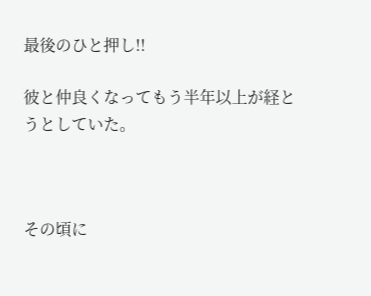最後のひと押し!!

彼と仲良くなってもう半年以上が経とうとしていた。



その頃に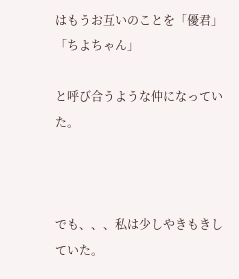はもうお互いのことを「優君」「ちよちゃん」

と呼び合うような仲になっていた。



でも、、、私は少しやきもきしていた。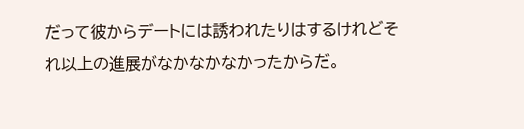だって彼からデートには誘われたりはするけれどそれ以上の進展がなかなかなかったからだ。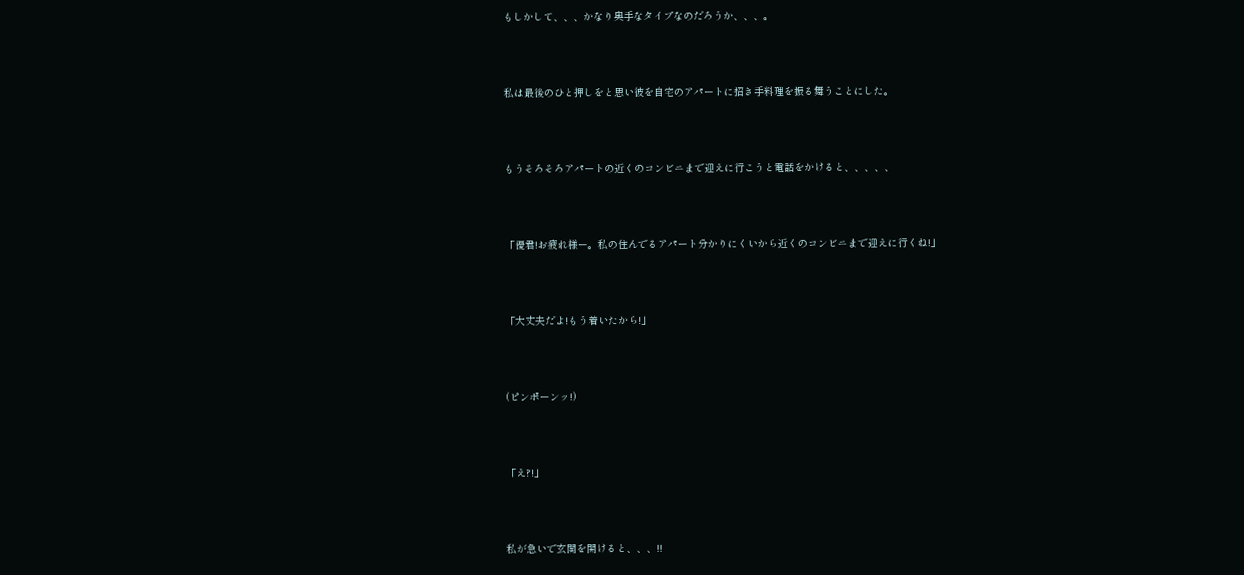もしかして、、、かなり奥手なタイプなのだろうか、、、。



私は最後のひと押しをと思い彼を自宅のアパートに招き手料理を振る舞うことにした。



もうそろそろアパートの近くのコンビニまで迎えに行こうと電話をかけると、、、、、



「優君!お疲れ様ー。私の住んでるアパート分かりにくいから近くのコンビニまで迎えに行くね!」



「大丈夫だよ!もう着いたから!」



(ピンポーンッ!)



「え?!」



私が急いで玄関を開けると、、、!!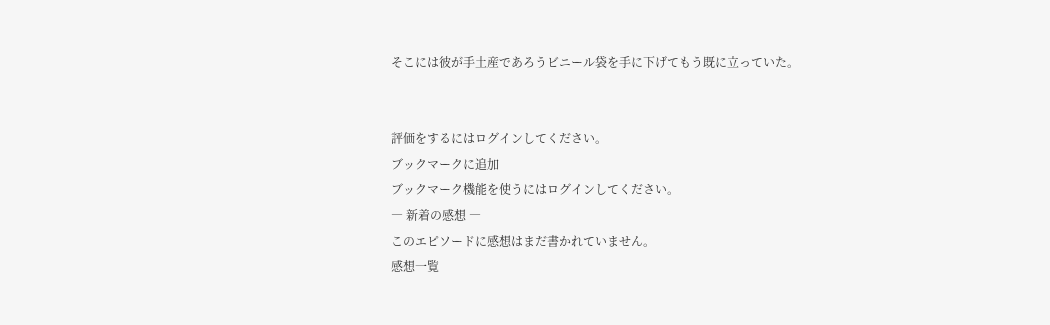そこには彼が手土産であろうビニール袋を手に下げてもう既に立っていた。


評価をするにはログインしてください。
ブックマークに追加
ブックマーク機能を使うにはログインしてください。
― 新着の感想 ―
このエピソードに感想はまだ書かれていません。
感想一覧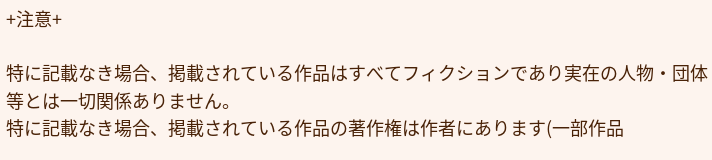+注意+

特に記載なき場合、掲載されている作品はすべてフィクションであり実在の人物・団体等とは一切関係ありません。
特に記載なき場合、掲載されている作品の著作権は作者にあります(一部作品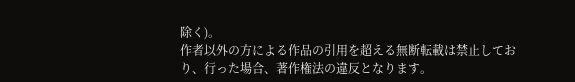除く)。
作者以外の方による作品の引用を超える無断転載は禁止しており、行った場合、著作権法の違反となります。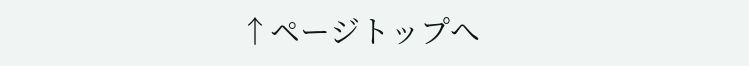↑ページトップへ